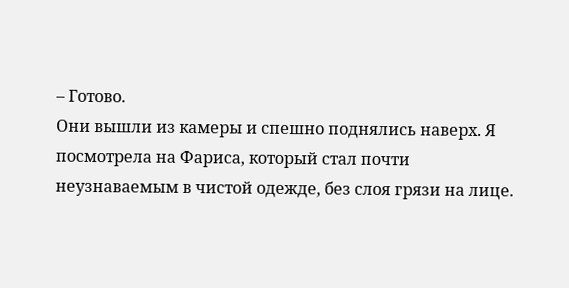– Готово.
Они вышли из камеры и спешно поднялись наверх. Я посмотрела на Фариса, который стал почти неузнаваемым в чистой одежде, без слоя грязи на лице.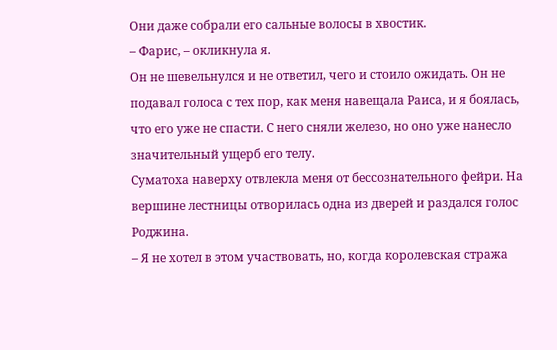Они даже собрали его сальные волосы в хвостик.
– Фарис, – окликнула я.
Он не шевельнулся и не ответил, чего и стоило ожидать. Он не подавал голоса с тех пор, как меня навещала Раиса, и я боялась, что его уже не спасти. С него сняли железо, но оно уже нанесло значительный ущерб его телу.
Суматоха наверху отвлекла меня от бессознательного фейри. На вершине лестницы отворилась одна из дверей и раздался голос Роджина.
– Я не хотел в этом участвовать, но, когда королевская стража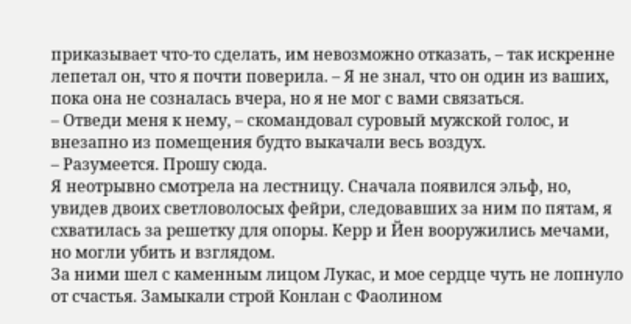приказывает что-то сделать, им невозможно отказать, – так искренне лепетал он, что я почти поверила. – Я не знал, что он один из ваших, пока она не созналась вчера, но я не мог с вами связаться.
– Отведи меня к нему, – скомандовал суровый мужской голос, и внезапно из помещения будто выкачали весь воздух.
– Разумеется. Прошу сюда.
Я неотрывно смотрела на лестницу. Сначала появился эльф, но, увидев двоих светловолосых фейри, следовавших за ним по пятам, я схватилась за решетку для опоры. Керр и Йен вооружились мечами, но могли убить и взглядом.
За ними шел с каменным лицом Лукас, и мое сердце чуть не лопнуло от счастья. Замыкали строй Конлан с Фаолином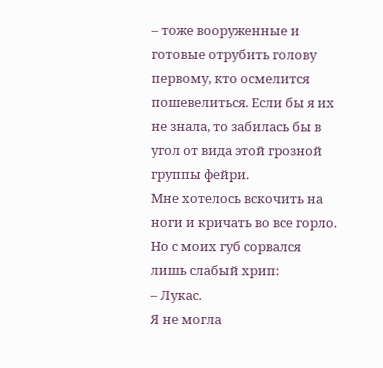– тоже вооруженные и готовые отрубить голову первому, кто осмелится пошевелиться. Если бы я их не знала, то забилась бы в угол от вида этой грозной группы фейри.
Мне хотелось вскочить на ноги и кричать во все горло. Но с моих губ сорвался лишь слабый хрип:
– Лукас.
Я не могла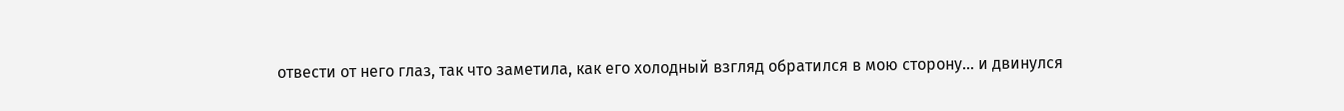отвести от него глаз, так что заметила, как его холодный взгляд обратился в мою сторону… и двинулся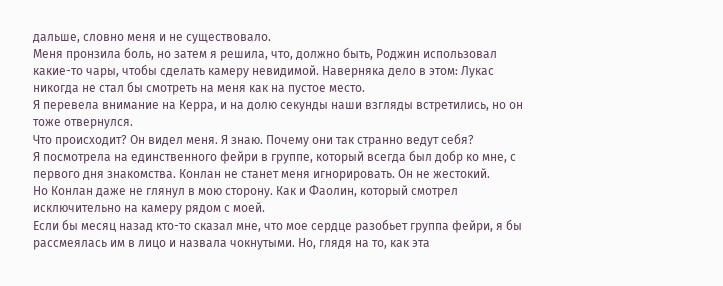дальше, словно меня и не существовало.
Меня пронзила боль, но затем я решила, что, должно быть, Роджин использовал какие-то чары, чтобы сделать камеру невидимой. Наверняка дело в этом: Лукас никогда не стал бы смотреть на меня как на пустое место.
Я перевела внимание на Керра, и на долю секунды наши взгляды встретились, но он тоже отвернулся.
Что происходит? Он видел меня. Я знаю. Почему они так странно ведут себя?
Я посмотрела на единственного фейри в группе, который всегда был добр ко мне, с первого дня знакомства. Конлан не станет меня игнорировать. Он не жестокий.
Но Конлан даже не глянул в мою сторону. Как и Фаолин, который смотрел исключительно на камеру рядом с моей.
Если бы месяц назад кто-то сказал мне, что мое сердце разобьет группа фейри, я бы рассмеялась им в лицо и назвала чокнутыми. Но, глядя на то, как эта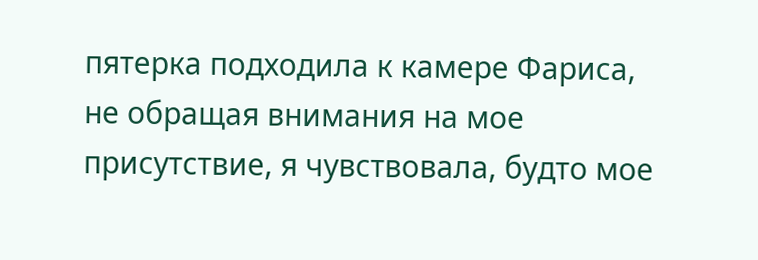пятерка подходила к камере Фариса, не обращая внимания на мое присутствие, я чувствовала, будто мое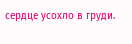сердце усохло в груди.